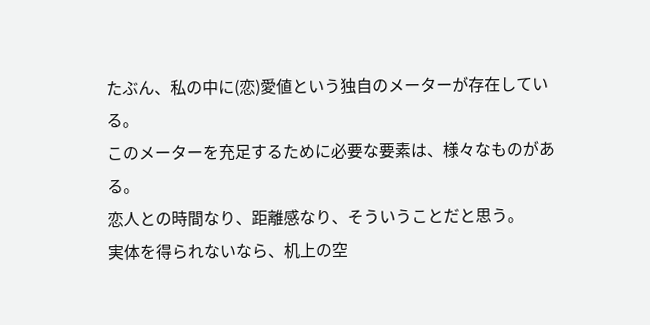たぶん、私の中に(恋)愛値という独自のメーターが存在している。
このメーターを充足するために必要な要素は、様々なものがある。
恋人との時間なり、距離感なり、そういうことだと思う。
実体を得られないなら、机上の空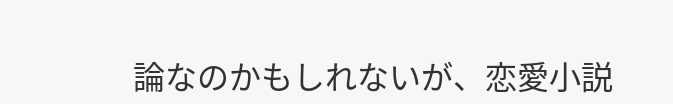論なのかもしれないが、恋愛小説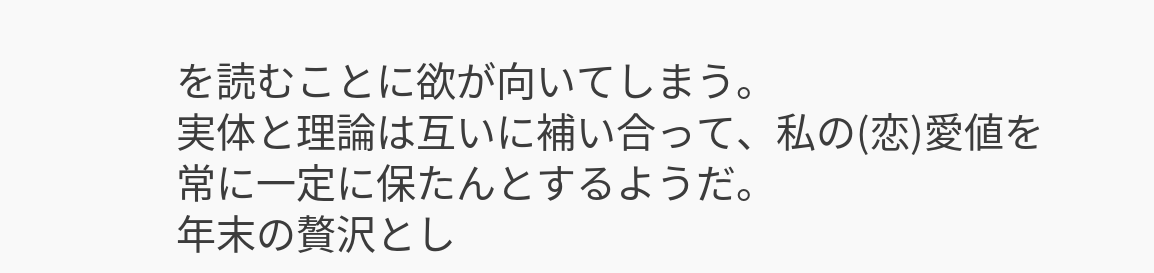を読むことに欲が向いてしまう。
実体と理論は互いに補い合って、私の(恋)愛値を常に一定に保たんとするようだ。
年末の贅沢とし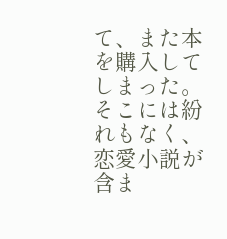て、また本を購入してしまった。
そこには紛れもなく、恋愛小説が含ま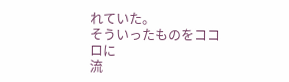れていた。
そういったものをココロに
流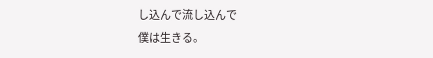し込んで流し込んで
僕は生きる。